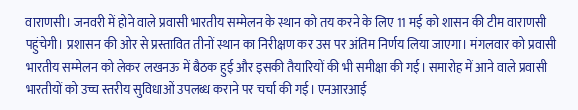वाराणसी। जनवरी में होने वाले प्रवासी भारतीय सम्मेलन के स्थान को तय करने के लिए 11 मई को शासन की टीम वाराणसी पहुंचेगी। प्रशासन की ओर से प्रस्तावित तीनों स्थान का निरीक्षण कर उस पर अंतिम निर्णय लिया जाएगा। मंगलवार को प्रवासी भारतीय सम्मेलन को लेकर लखनऊ में बैठक हुई और इसकी तैयारियों की भी समीक्षा की गई। समारोह में आने वाले प्रवासी भारतीयों को उच्च स्तरीय सुविधाओं उपलब्ध कराने पर चर्चा की गई। एनआरआई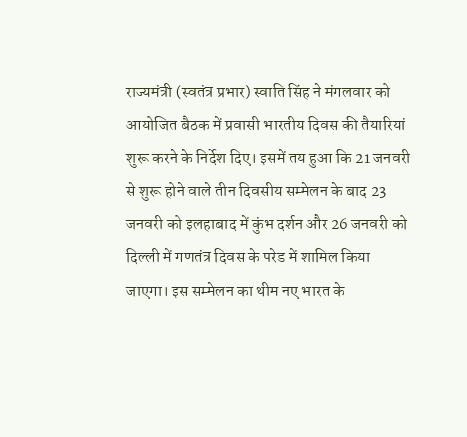राज्यमंत्री (स्वतंत्र प्रभार) स्वाति सिंह ने मंगलवार को आयोजित बैठक में प्रवासी भारतीय दिवस की तैयारियां शुरू करने के निर्देश दिए। इसमें तय हुआ कि 21 जनवरी से शुरू होने वाले तीन दिवसीय सम्मेलन के बाद 23 जनवरी को इलहाबाद में कुंभ दर्शन और 26 जनवरी को दिल्ली में गणतंत्र दिवस के परेड में शामिल किया जाएगा। इस सम्मेलन का थीम नए भारत के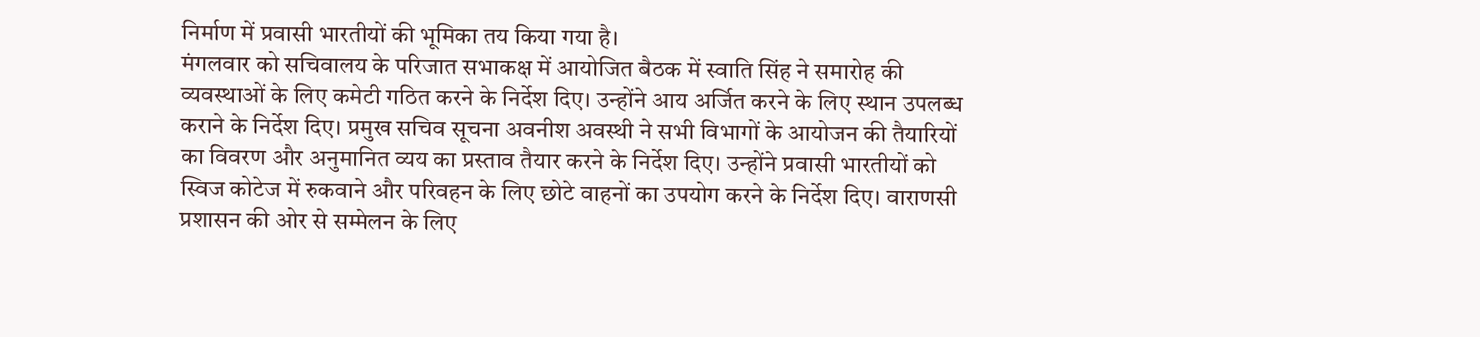निर्माण में प्रवासी भारतीयों की भूमिका तय किया गया है।
मंगलवार को सचिवालय के परिजात सभाकक्ष में आयोजित बैठक में स्वाति सिंह ने समारोह की व्यवस्थाओं के लिए कमेटी गठित करने के निर्देश दिए। उन्होंने आय अर्जित करने के लिए स्थान उपलब्ध कराने के निर्देश दिए। प्रमुख सचिव सूचना अवनीश अवस्थी ने सभी विभागों के आयोजन की तैयारियों का विवरण और अनुमानित व्यय का प्रस्ताव तैयार करने के निर्देश दिए। उन्होंने प्रवासी भारतीयों को स्विज कोटेज में रुकवाने और परिवहन के लिए छोटे वाहनों का उपयोग करने के निर्देश दिए। वाराणसी प्रशासन की ओर से सम्मेलन के लिए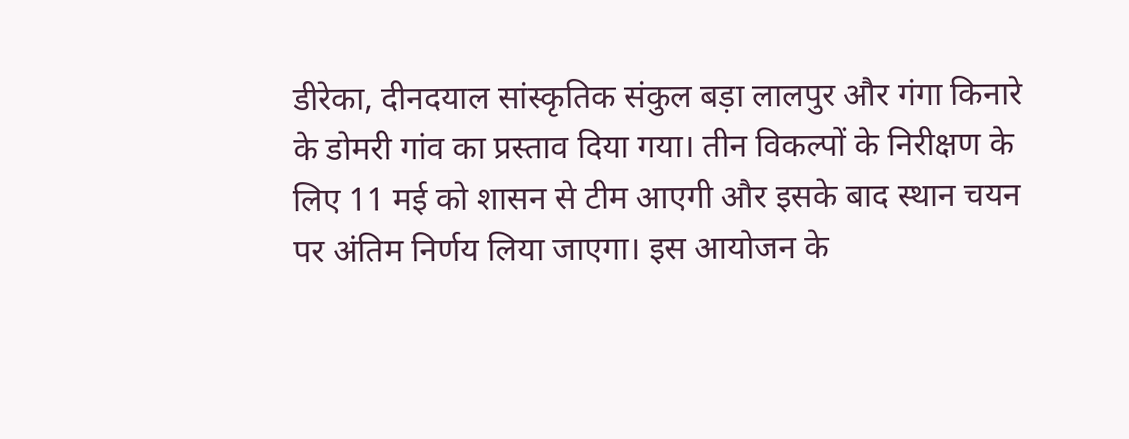डीरेका, दीनदयाल सांस्कृतिक संकुल बड़ा लालपुर और गंगा किनारे के डोमरी गांव का प्रस्ताव दिया गया। तीन विकल्पों के निरीक्षण के लिए 11 मई को शासन से टीम आएगी और इसके बाद स्थान चयन पर अंतिम निर्णय लिया जाएगा। इस आयोजन के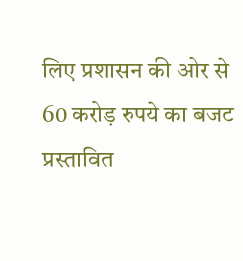लिए प्रशासन की ओर से 60 करोड़ रुपये का बजट प्रस्तावित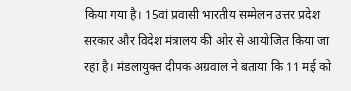किया गया है। 15वां प्रवासी भारतीय सम्मेलन उत्तर प्रदेश सरकार और विदेश मंत्रालय की ओर से आयोजित किया जा रहा है। मंडलायुक्त दीपक अग्रवाल ने बताया कि 11 मई को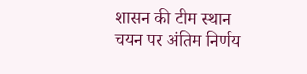शासन की टीम स्थान चयन पर अंतिम निर्णय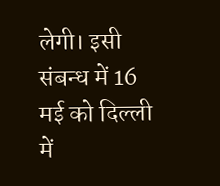लेगी। इसी संबन्ध में 16 मई को दिल्ली में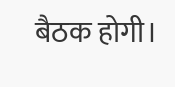बैठक होगी।